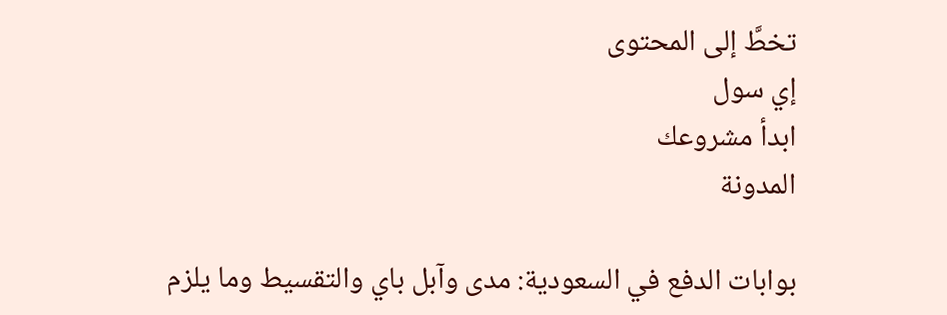تخطَّ إلى المحتوى
إي سول
ابدأ مشروعك
المدونة

بوابات الدفع في السعودية: مدى وآبل باي والتقسيط وما يلزم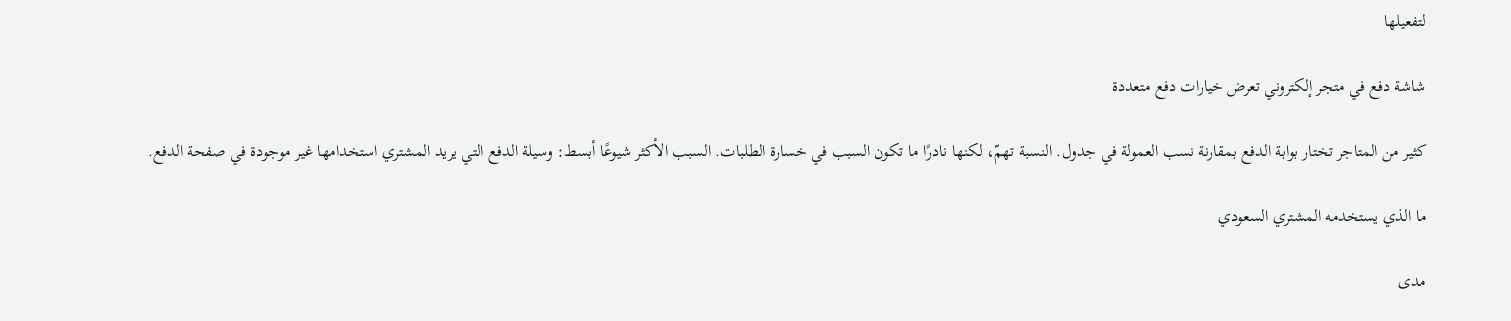لتفعيلها

شاشة دفع في متجر إلكتروني تعرض خيارات دفع متعددة

كثير من المتاجر تختار بوابة الدفع بمقارنة نسب العمولة في جدول. النسبة تهمّ، لكنها نادرًا ما تكون السبب في خسارة الطلبات. السبب الأكثر شيوعًا أبسط: وسيلة الدفع التي يريد المشتري استخدامها غير موجودة في صفحة الدفع.

ما الذي يستخدمه المشتري السعودي

مدى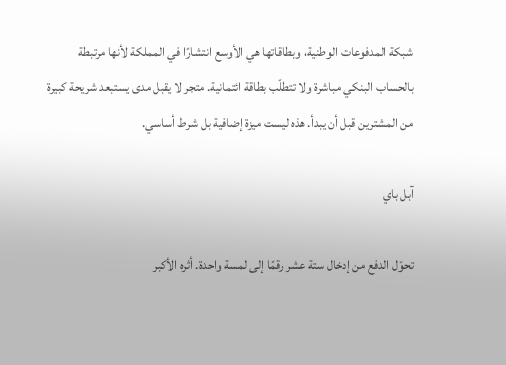شبكة المدفوعات الوطنية، وبطاقاتها هي الأوسع انتشارًا في المملكة لأنها مرتبطة بالحساب البنكي مباشرة ولا تتطلّب بطاقة ائتمانية. متجر لا يقبل مدى يستبعد شريحة كبيرة من المشترين قبل أن يبدأ. هذه ليست ميزة إضافية بل شرط أساسي.

آبل باي

تحوّل الدفع من إدخال ستة عشر رقمًا إلى لمسة واحدة. أثره الأكبر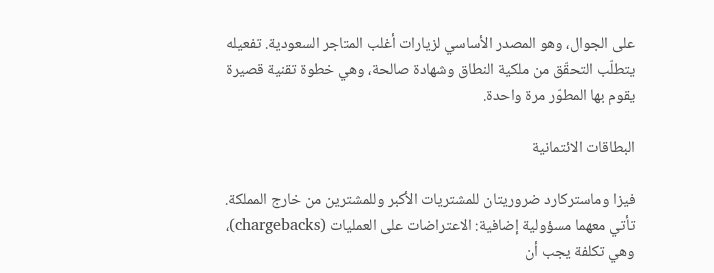على الجوال، وهو المصدر الأساسي لزيارات أغلب المتاجر السعودية. تفعيله يتطلّب التحقّق من ملكية النطاق وشهادة صالحة، وهي خطوة تقنية قصيرة يقوم بها المطوّر مرة واحدة.

البطاقات الائتمانية

فيزا وماستركارد ضروريتان للمشتريات الأكبر وللمشترين من خارج المملكة. تأتي معهما مسؤولية إضافية: الاعتراضات على العمليات (chargebacks)، وهي تكلفة يجب أن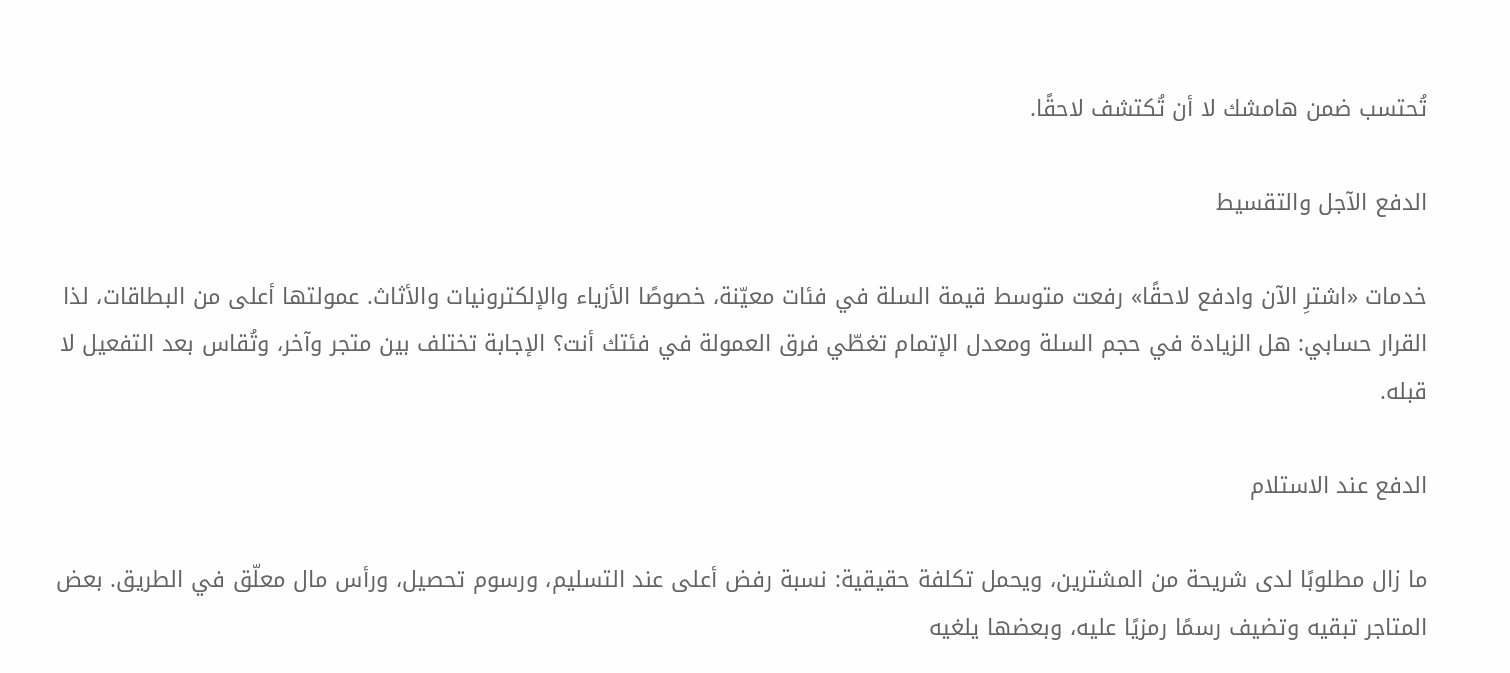تُحتسب ضمن هامشك لا أن تُكتشف لاحقًا.

الدفع الآجل والتقسيط

خدمات «اشترِ الآن وادفع لاحقًا» رفعت متوسط قيمة السلة في فئات معيّنة، خصوصًا الأزياء والإلكترونيات والأثاث. عمولتها أعلى من البطاقات، لذا القرار حسابي: هل الزيادة في حجم السلة ومعدل الإتمام تغطّي فرق العمولة في فئتك أنت؟ الإجابة تختلف بين متجر وآخر، وتُقاس بعد التفعيل لا قبله.

الدفع عند الاستلام

ما زال مطلوبًا لدى شريحة من المشترين، ويحمل تكلفة حقيقية: نسبة رفض أعلى عند التسليم، ورسوم تحصيل، ورأس مال معلّق في الطريق. بعض المتاجر تبقيه وتضيف رسمًا رمزيًا عليه، وبعضها يلغيه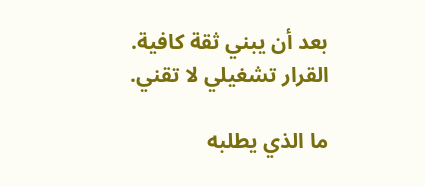بعد أن يبني ثقة كافية. القرار تشغيلي لا تقني.

ما الذي يطلبه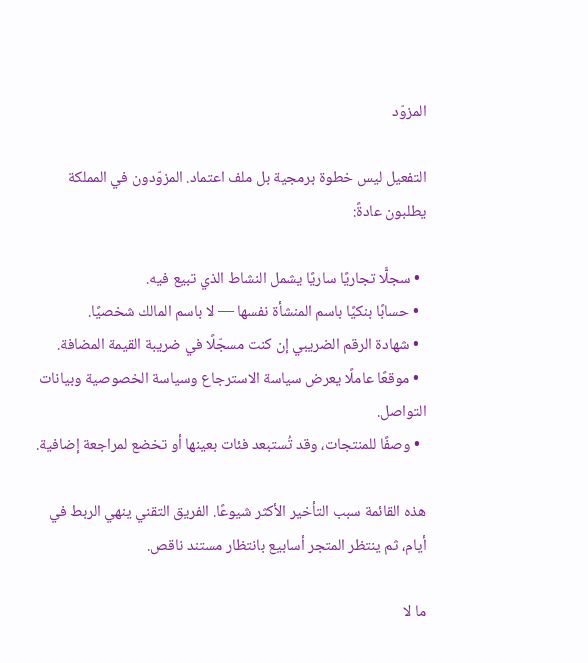المزوّد

التفعيل ليس خطوة برمجية بل ملف اعتماد. المزوّدون في المملكة يطلبون عادةً:

  • سجلًّا تجاريًا ساريًا يشمل النشاط الذي تبيع فيه.
  • حسابًا بنكيًا باسم المنشأة نفسها — لا باسم المالك شخصيًا.
  • شهادة الرقم الضريبي إن كنت مسجّلًا في ضريبة القيمة المضافة.
  • موقعًا عاملًا يعرض سياسة الاسترجاع وسياسة الخصوصية وبيانات التواصل.
  • وصفًا للمنتجات، وقد تُستبعد فئات بعينها أو تخضع لمراجعة إضافية.

هذه القائمة سبب التأخير الأكثر شيوعًا. الفريق التقني ينهي الربط في أيام، ثم ينتظر المتجر أسابيع بانتظار مستند ناقص.

ما لا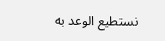نستطيع الوعد به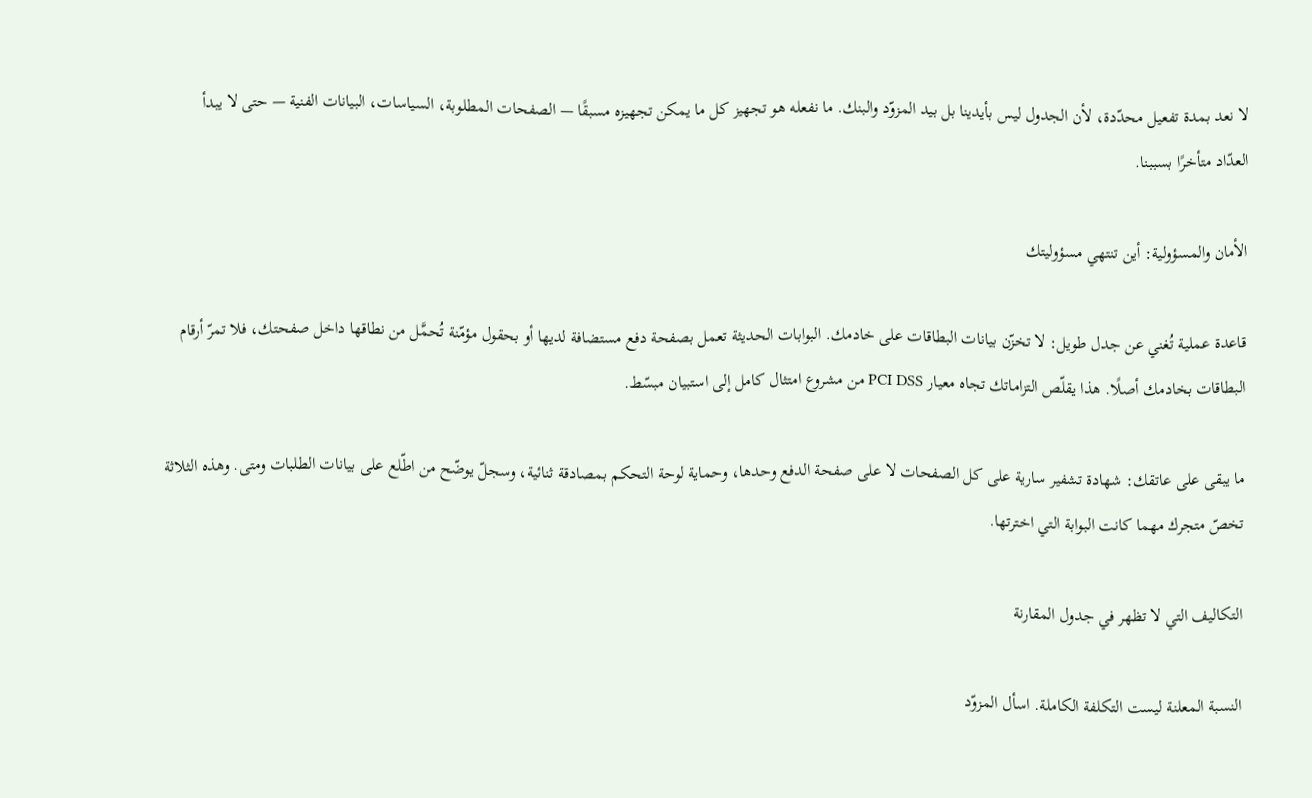لا نعد بمدة تفعيل محدّدة، لأن الجدول ليس بأيدينا بل بيد المزوّد والبنك. ما نفعله هو تجهيز كل ما يمكن تجهيزه مسبقًا — الصفحات المطلوبة، السياسات، البيانات الفنية — حتى لا يبدأ العدّاد متأخرًا بسببنا.

الأمان والمسؤولية: أين تنتهي مسؤوليتك

قاعدة عملية تُغني عن جدل طويل: لا تخزّن بيانات البطاقات على خادمك. البوابات الحديثة تعمل بصفحة دفع مستضافة لديها أو بحقول مؤمّنة تُحمَّل من نطاقها داخل صفحتك، فلا تمرّ أرقام البطاقات بخادمك أصلًا. هذا يقلّص التزاماتك تجاه معيار PCI DSS من مشروع امتثال كامل إلى استبيان مبسّط.

ما يبقى على عاتقك: شهادة تشفير سارية على كل الصفحات لا على صفحة الدفع وحدها، وحماية لوحة التحكم بمصادقة ثنائية، وسجلّ يوضّح من اطّلع على بيانات الطلبات ومتى. وهذه الثلاثة تخصّ متجرك مهما كانت البوابة التي اخترتها.

التكاليف التي لا تظهر في جدول المقارنة

النسبة المعلنة ليست التكلفة الكاملة. اسأل المزوّد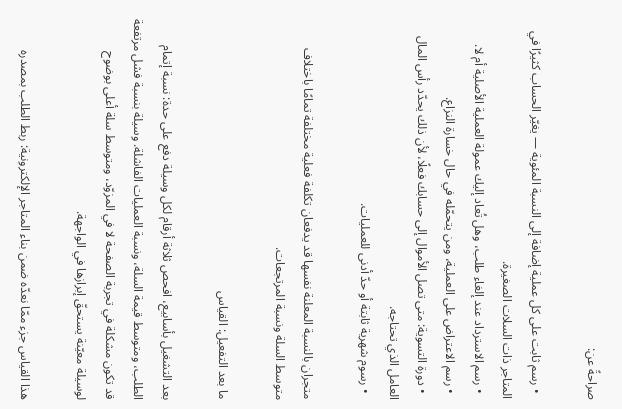صراحةً عن:

  • رسم ثابت على كل عملية إضافة إلى النسبة المئوية — يغيّر الحساب كثيرًا في المتاجر ذات السلات الصغيرة.
  • رسم الاسترداد عند إلغاء طلب، وهل تُعاد إليك عمولة العملية الأصلية أم لا.
  • رسم الاعتراض على العملية، ومن يتحمّله في حال خسارة النزاع.
  • دورة التسوية: متى تصل الأموال إلى حسابك فعلًا، لأن ذلك يحدّد رأس المال العامل الذي تحتاجه.
  • رسوم شهرية ثابتة أو حدّ أدنى للعمليات.

متجران بالنسبة المعلنة نفسها قد يدفعان تكلفة فعلية مختلفة تمامًا باختلاف متوسط السلة ونسبة المرتجعات.

ما بعد التفعيل: القياس

بعد التشغيل بأسابيع، افحص ثلاثة أرقام لكل وسيلة دفع على حدة: نسبة إتمام الطلب، ومتوسط قيمة السلة، ونسبة العمليات الفاشلة. وسيلة بنسبة فشل مرتفعة قد تكون مشكلة في تجربة الصفحة لا في المزوّد، ومتوسط سلة أعلى بوضوح لوسيلة معيّنة يستحقّ إبرازها في الواجهة.

هذا القياس جزء ممّا نعدّه ضمن بناء المتاجر الإلكترونية: ربط الطلب بمصدره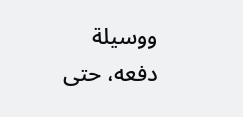ووسيلة دفعه، حتى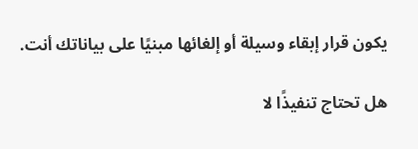يكون قرار إبقاء وسيلة أو إلغائها مبنيًا على بياناتك أنت.

هل تحتاج تنفيذًا لا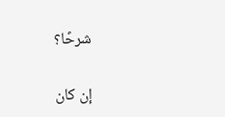شرحًا؟

إن كان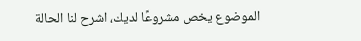الموضوع يخص مشروعًا لديك، اشرح لنا الحالة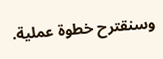وسنقترح خطوة عملية.